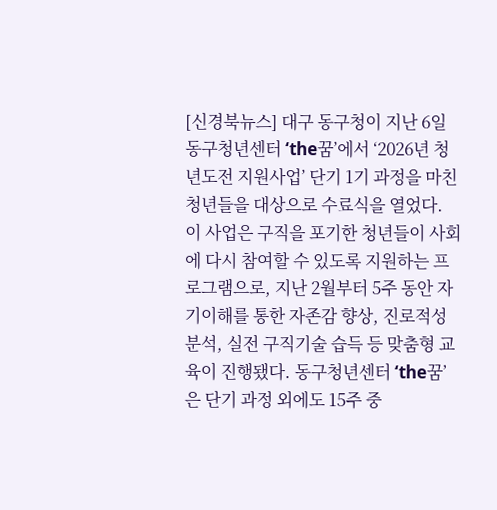[신경북뉴스] 대구 동구청이 지난 6일 동구청년센터 ‘the꿈’에서 ‘2026년 청년도전 지원사업’ 단기 1기 과정을 마친 청년들을 대상으로 수료식을 열었다. 이 사업은 구직을 포기한 청년들이 사회에 다시 참여할 수 있도록 지원하는 프로그램으로, 지난 2월부터 5주 동안 자기이해를 통한 자존감 향상, 진로적성 분석, 실전 구직기술 습득 등 맞춤형 교육이 진행됐다. 동구청년센터 ‘the꿈’은 단기 과정 외에도 15주 중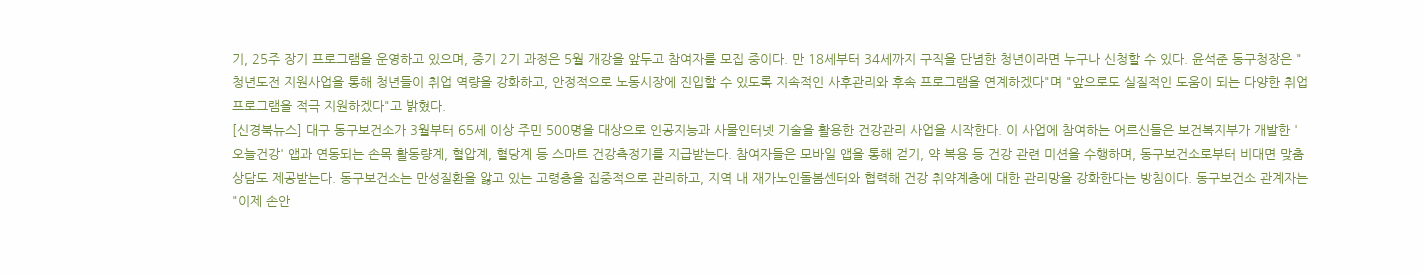기, 25주 장기 프로그램을 운영하고 있으며, 중기 2기 과정은 5월 개강을 앞두고 참여자를 모집 중이다. 만 18세부터 34세까지 구직을 단념한 청년이라면 누구나 신청할 수 있다. 윤석준 동구청장은 "청년도전 지원사업을 통해 청년들이 취업 역량을 강화하고, 안정적으로 노동시장에 진입할 수 있도록 지속적인 사후관리와 후속 프로그램을 연계하겠다"며 "앞으로도 실질적인 도움이 되는 다양한 취업 프로그램을 적극 지원하겠다"고 밝혔다.
[신경북뉴스] 대구 동구보건소가 3월부터 65세 이상 주민 500명을 대상으로 인공지능과 사물인터넷 기술을 활용한 건강관리 사업을 시작한다. 이 사업에 참여하는 어르신들은 보건복지부가 개발한 '오늘건강' 앱과 연동되는 손목 활동량계, 혈압계, 혈당계 등 스마트 건강측정기를 지급받는다. 참여자들은 모바일 앱을 통해 걷기, 약 복용 등 건강 관련 미션을 수행하며, 동구보건소로부터 비대면 맞춤 상담도 제공받는다. 동구보건소는 만성질환을 앓고 있는 고령층을 집중적으로 관리하고, 지역 내 재가노인돌봄센터와 협력해 건강 취약계층에 대한 관리망을 강화한다는 방침이다. 동구보건소 관계자는 "이제 손안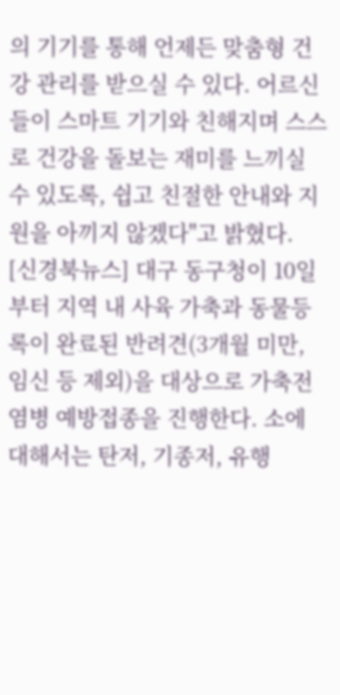의 기기를 통해 언제든 맞춤형 건강 관리를 받으실 수 있다. 어르신들이 스마트 기기와 친해지며 스스로 건강을 돌보는 재미를 느끼실 수 있도록, 쉽고 친절한 안내와 지원을 아끼지 않겠다"고 밝혔다.
[신경북뉴스] 대구 동구청이 10일부터 지역 내 사육 가축과 동물등록이 완료된 반려견(3개월 미만, 임신 등 제외)을 대상으로 가축전염병 예방접종을 진행한다. 소에 대해서는 탄저, 기종저, 유행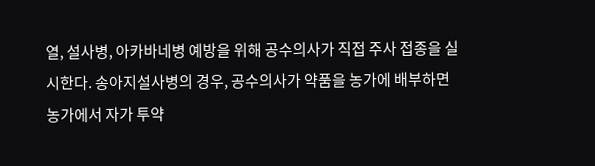열, 설사병, 아카바네병 예방을 위해 공수의사가 직접 주사 접종을 실시한다. 송아지설사병의 경우, 공수의사가 약품을 농가에 배부하면 농가에서 자가 투약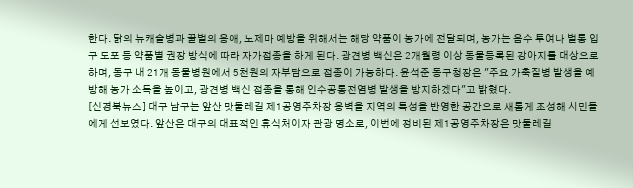한다. 닭의 뉴캐슬병과 꿀벌의 응애, 노제마 예방을 위해서는 해당 약품이 농가에 전달되며, 농가는 음수 투여나 벌통 입구 도포 등 약품별 권장 방식에 따라 자가접종을 하게 된다. 광견병 백신은 2개월령 이상 동물등록된 강아지를 대상으로 하며, 동구 내 21개 동물병원에서 5천원의 자부담으로 접종이 가능하다. 윤석준 동구청장은 "주요 가축질병 발생을 예방해 농가 소득을 높이고, 광견병 백신 접종을 통해 인수공통전염병 발생을 방지하겠다"고 밝혔다.
[신경북뉴스] 대구 남구는 앞산 맛둘레길 제1공영주차장 옹벽을 지역의 특성을 반영한 공간으로 새롭게 조성해 시민들에게 선보였다. 앞산은 대구의 대표적인 휴식처이자 관광 명소로, 이번에 정비된 제1공영주차장은 맛둘레길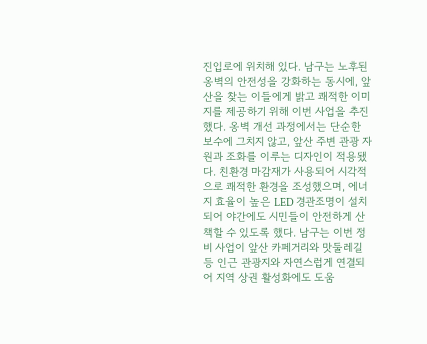진입로에 위치해 있다. 남구는 노후된 옹벽의 안전성을 강화하는 동시에, 앞산을 찾는 이들에게 밝고 쾌적한 이미지를 제공하기 위해 이번 사업을 추진했다. 옹벽 개선 과정에서는 단순한 보수에 그치지 않고, 앞산 주변 관광 자원과 조화를 이루는 디자인이 적용됐다. 친환경 마감재가 사용되어 시각적으로 쾌적한 환경을 조성했으며, 에너지 효율이 높은 LED 경관조명이 설치되어 야간에도 시민들이 안전하게 산책할 수 있도록 했다. 남구는 이번 정비 사업이 앞산 카페거리와 맛둘레길 등 인근 관광지와 자연스럽게 연결되어 지역 상권 활성화에도 도움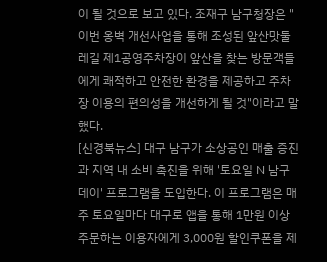이 될 것으로 보고 있다. 조재구 남구청장은 "이번 옹벽 개선사업을 통해 조성된 앞산맛둘레길 제1공영주차장이 앞산을 찾는 방문객들에게 쾌적하고 안전한 환경을 제공하고 주차장 이용의 편의성을 개선하게 될 것"이라고 말했다.
[신경북뉴스] 대구 남구가 소상공인 매출 증진과 지역 내 소비 촉진을 위해 '토요일 N 남구데이' 프로그램을 도입한다. 이 프로그램은 매주 토요일마다 대구로 앱을 통해 1만원 이상 주문하는 이용자에게 3,000원 할인쿠폰을 제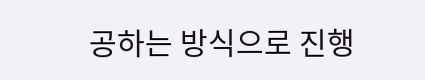공하는 방식으로 진행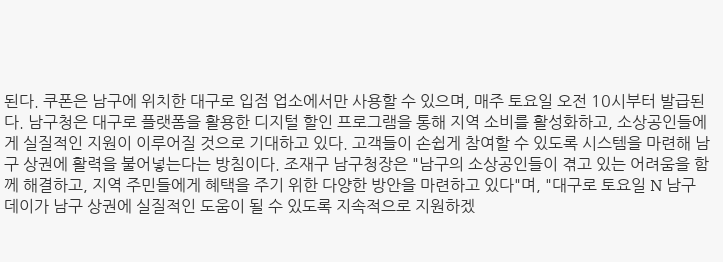된다. 쿠폰은 남구에 위치한 대구로 입점 업소에서만 사용할 수 있으며, 매주 토요일 오전 10시부터 발급된다. 남구청은 대구로 플랫폼을 활용한 디지털 할인 프로그램을 통해 지역 소비를 활성화하고, 소상공인들에게 실질적인 지원이 이루어질 것으로 기대하고 있다. 고객들이 손쉽게 참여할 수 있도록 시스템을 마련해 남구 상권에 활력을 불어넣는다는 방침이다. 조재구 남구청장은 "남구의 소상공인들이 겪고 있는 어려움을 함께 해결하고, 지역 주민들에게 혜택을 주기 위한 다양한 방안을 마련하고 있다"며, "대구로 토요일 N 남구데이가 남구 상권에 실질적인 도움이 될 수 있도록 지속적으로 지원하겠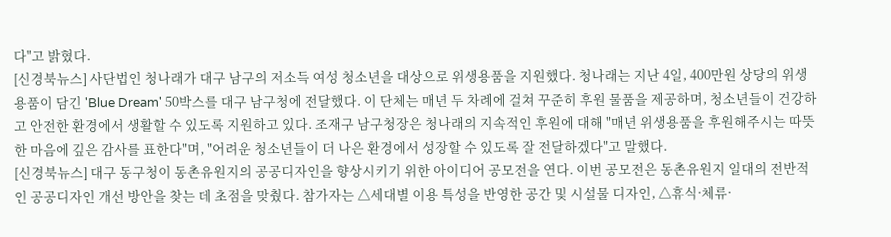다"고 밝혔다.
[신경북뉴스] 사단법인 청나래가 대구 남구의 저소득 여성 청소년을 대상으로 위생용품을 지원했다. 청나래는 지난 4일, 400만원 상당의 위생용품이 담긴 'Blue Dream' 50박스를 대구 남구청에 전달했다. 이 단체는 매년 두 차례에 걸쳐 꾸준히 후원 물품을 제공하며, 청소년들이 건강하고 안전한 환경에서 생활할 수 있도록 지원하고 있다. 조재구 남구청장은 청나래의 지속적인 후원에 대해 "매년 위생용품을 후원해주시는 따뜻한 마음에 깊은 감사를 표한다"며, "어려운 청소년들이 더 나은 환경에서 성장할 수 있도록 잘 전달하겠다"고 말했다.
[신경북뉴스] 대구 동구청이 동촌유원지의 공공디자인을 향상시키기 위한 아이디어 공모전을 연다. 이번 공모전은 동촌유원지 일대의 전반적인 공공디자인 개선 방안을 찾는 데 초점을 맞췄다. 참가자는 △세대별 이용 특성을 반영한 공간 및 시설물 디자인, △휴식·체류·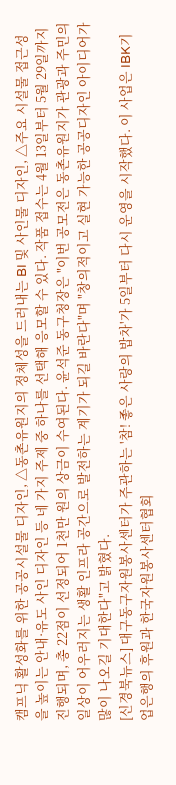캠프닉 활성화를 위한 공공시설물 디자인, △동촌유원지의 정체성을 드러내는 BI 및 사인물 디자인, △주요 시설물 접근성을 높이는 안내·유도 사인 디자인 등 네 가지 주제 중 하나를 선택해 응모할 수 있다. 작품 접수는 4월 13일부터 5월 29일까지 진행되며, 총 22점이 선정되어 1천만 원의 상금이 수여된다. 윤석준 동구청장은 "이번 공모전은 동촌유원지가 관광과 주민의 일상이 어우러지는 생활 인프라 공간으로 발전하는 계기가 되길 바란다"며 "창의적이고 실현 가능한 공공디자인 아이디어가 많이 나오길 기대한다"고 밝혔다.
[신경북뉴스] 대구동구자원봉사센터가 주관하는 '참! 좋은 사랑의 밥차'가 5일부터 다시 운영을 시작했다. 이 사업은 IBK기업은행의 후원과 한국자원봉사센터협회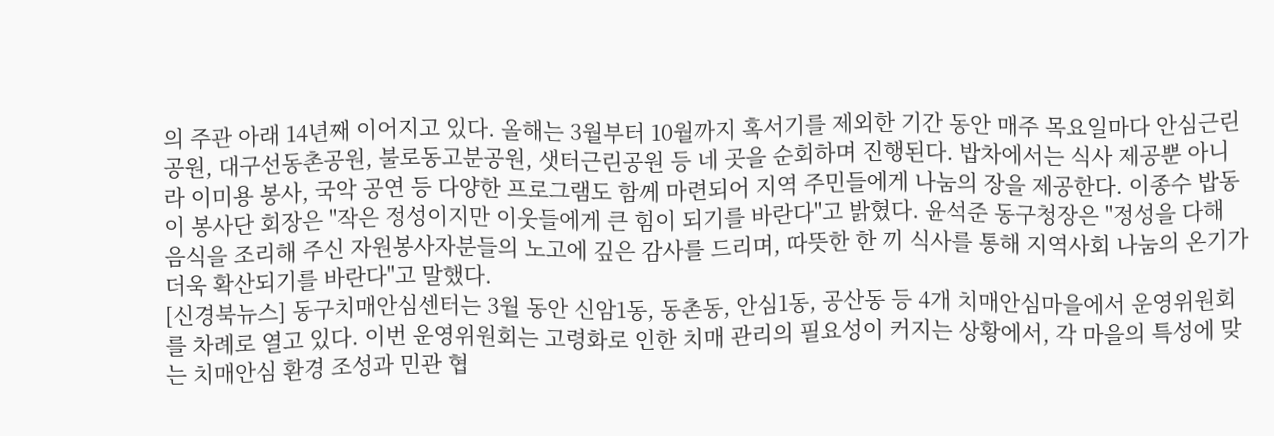의 주관 아래 14년째 이어지고 있다. 올해는 3월부터 10월까지 혹서기를 제외한 기간 동안 매주 목요일마다 안심근린공원, 대구선동촌공원, 불로동고분공원, 샛터근린공원 등 네 곳을 순회하며 진행된다. 밥차에서는 식사 제공뿐 아니라 이미용 봉사, 국악 공연 등 다양한 프로그램도 함께 마련되어 지역 주민들에게 나눔의 장을 제공한다. 이종수 밥동이 봉사단 회장은 "작은 정성이지만 이웃들에게 큰 힘이 되기를 바란다"고 밝혔다. 윤석준 동구청장은 "정성을 다해 음식을 조리해 주신 자원봉사자분들의 노고에 깊은 감사를 드리며, 따뜻한 한 끼 식사를 통해 지역사회 나눔의 온기가 더욱 확산되기를 바란다"고 말했다.
[신경북뉴스] 동구치매안심센터는 3월 동안 신암1동, 동촌동, 안심1동, 공산동 등 4개 치매안심마을에서 운영위원회를 차례로 열고 있다. 이번 운영위원회는 고령화로 인한 치매 관리의 필요성이 커지는 상황에서, 각 마을의 특성에 맞는 치매안심 환경 조성과 민관 협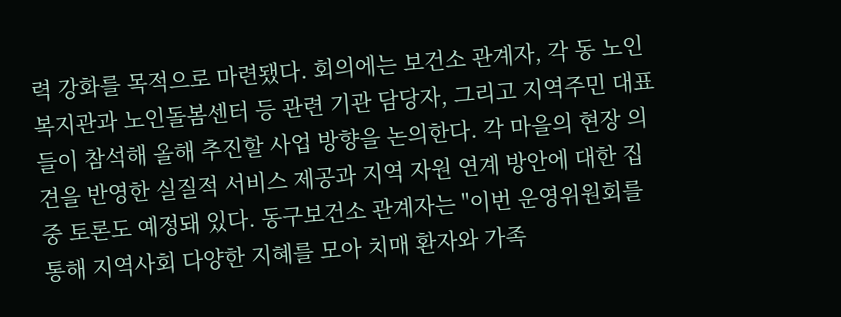력 강화를 목적으로 마련됐다. 회의에는 보건소 관계자, 각 동 노인복지관과 노인돌봄센터 등 관련 기관 담당자, 그리고 지역주민 대표들이 참석해 올해 추진할 사업 방향을 논의한다. 각 마을의 현장 의견을 반영한 실질적 서비스 제공과 지역 자원 연계 방안에 대한 집중 토론도 예정돼 있다. 동구보건소 관계자는 "이번 운영위원회를 통해 지역사회 다양한 지혜를 모아 치매 환자와 가족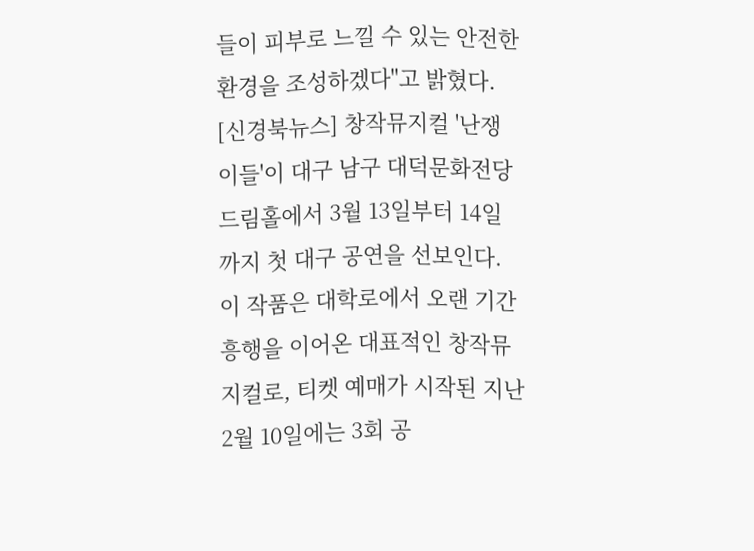들이 피부로 느낄 수 있는 안전한 환경을 조성하겠다"고 밝혔다.
[신경북뉴스] 창작뮤지컬 '난쟁이들'이 대구 남구 대덕문화전당 드림홀에서 3월 13일부터 14일까지 첫 대구 공연을 선보인다. 이 작품은 대학로에서 오랜 기간 흥행을 이어온 대표적인 창작뮤지컬로, 티켓 예매가 시작된 지난 2월 10일에는 3회 공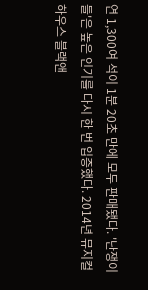연 1,300여 석이 1분 20초 만에 모두 판매됐다. '난쟁이들'은 높은 인기를 다시 한 번 입증했다. 2014년 뮤지컬하우스 블랙앤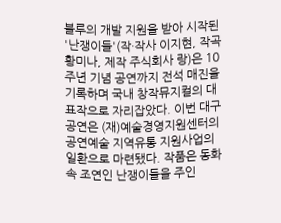블루의 개발 지원을 받아 시작된 '난쟁이들'(작·작사 이지현, 작곡 황미나, 제작 주식회사 랑)은 10주년 기념 공연까지 전석 매진을 기록하며 국내 창작뮤지컬의 대표작으로 자리잡았다. 이번 대구 공연은 (재)예술경영지원센터의 공연예술 지역유통 지원사업의 일환으로 마련됐다. 작품은 동화 속 조연인 난쟁이들을 주인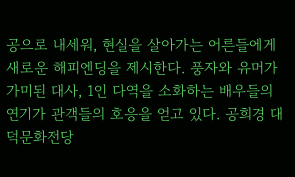공으로 내세워, 현실을 살아가는 어른들에게 새로운 해피엔딩을 제시한다. 풍자와 유머가 가미된 대사, 1인 다역을 소화하는 배우들의 연기가 관객들의 호응을 얻고 있다. 공희경 대덕문화전당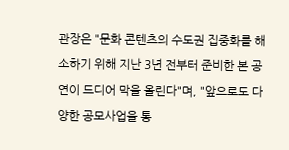관장은 "문화 콘텐츠의 수도권 집중화를 해소하기 위해 지난 3년 전부터 준비한 본 공연이 드디어 막을 올린다"며, "앞으로도 다양한 공모사업을 통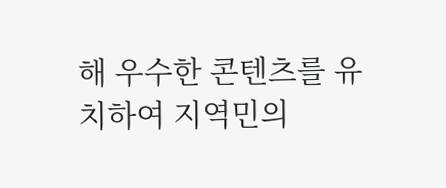해 우수한 콘텐츠를 유치하여 지역민의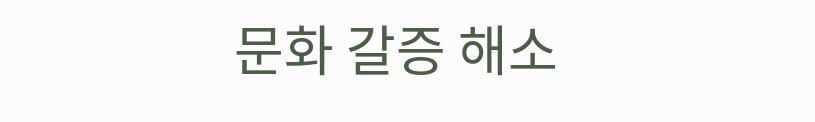문화 갈증 해소